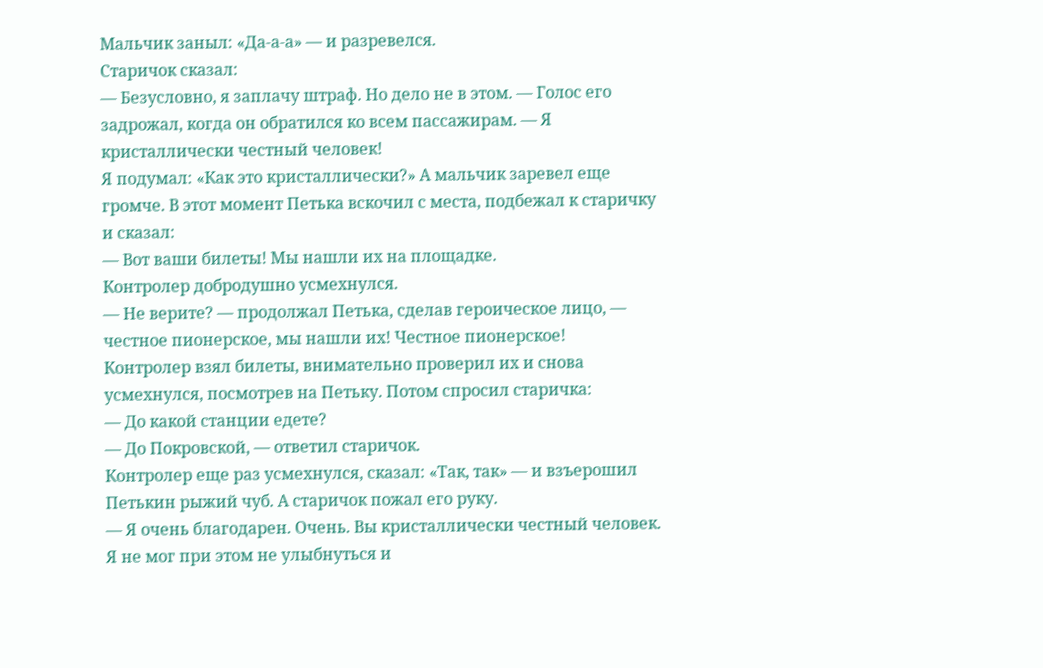Мальчик заныл: «Да-а-а» — и разревелся.
Старичок сказал:
— Безусловно, я заплачу штраф. Но дело не в этом. — Голос его задрожал, когда он обратился ко всем пассажирам. — Я кристаллически честный человек!
Я подумал: «Как это кристаллически?» А мальчик заревел еще громче. В этот момент Петька вскочил с места, подбежал к старичку и сказал:
— Вот ваши билеты! Мы нашли их на площадке.
Контролер добродушно усмехнулся.
— Не верите? — продолжал Петька, сделав героическое лицо, — честное пионерское, мы нашли их! Честное пионерское!
Контролер взял билеты, внимательно проверил их и снова усмехнулся, посмотрев на Петьку. Потом спросил старичка:
— До какой станции едете?
— До Покровской, — ответил старичок.
Контролер еще раз усмехнулся, сказал: «Так, так» — и взъерошил Петькин рыжий чуб. А старичок пожал его руку.
— Я очень благодарен. Очень. Вы кристаллически честный человек.
Я не мог при этом не улыбнуться и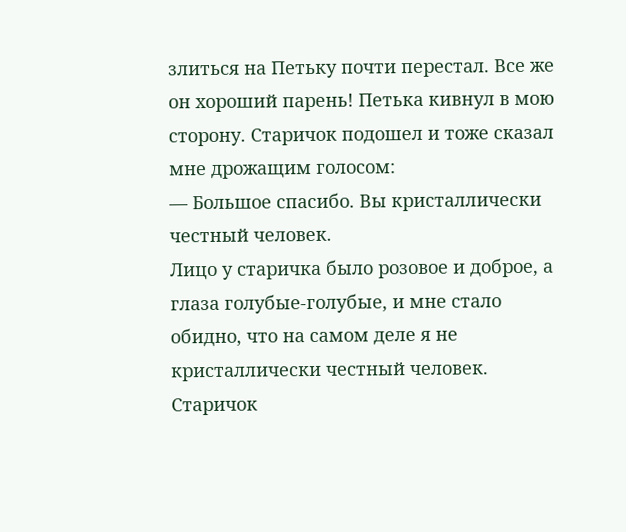злиться на Петьку почти перестал. Все же он хороший парень! Петька кивнул в мою сторону. Старичок подошел и тоже сказал мне дрожащим голосом:
— Большое спасибо. Вы кристаллически честный человек.
Лицо у старичка было розовое и доброе, а глаза голубые-голубые, и мне стало обидно, что на самом деле я не кристаллически честный человек.
Старичок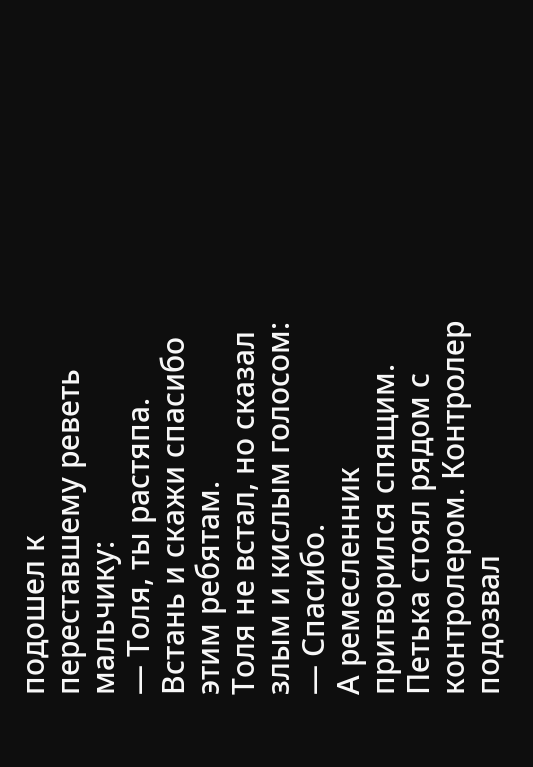подошел к переставшему реветь мальчику:
— Толя, ты растяпа. Встань и скажи спасибо этим ребятам.
Толя не встал, но сказал злым и кислым голосом:
— Спасибо.
А ремесленник притворился спящим.
Петька стоял рядом с контролером. Контролер подозвал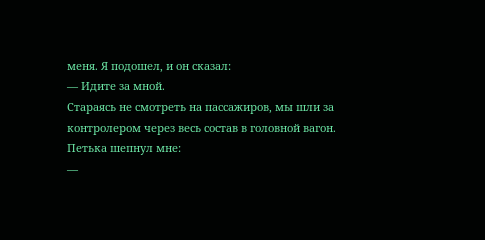меня. Я подошел, и он сказал:
— Идите за мной.
Стараясь не смотреть на пассажиров, мы шли за контролером через весь состав в головной вагон.
Петька шепнул мне:
—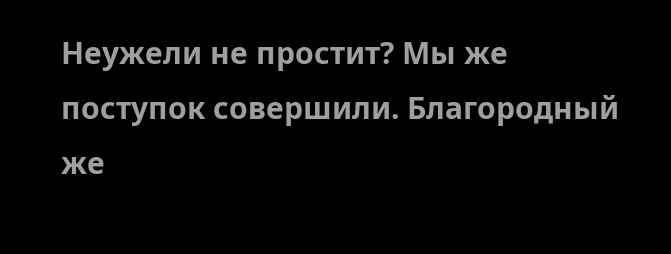Неужели не простит? Мы же поступок совершили. Благородный же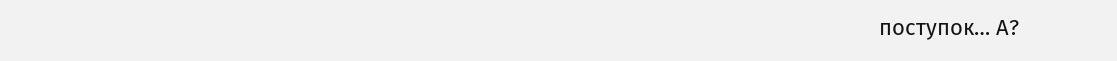поступок… А?